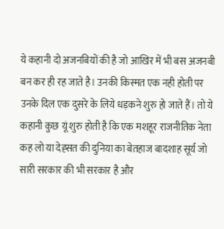ये कहानी दो अजनबियों की है जो आखिर में भी बस अजनबी बन कर ही रह जाते है। उनकी किस्मत एक नही होती पर उनके दिल एक दुसरे के लिये धड़कने शुरु हो जाते हैं। तो ये कहानी कुछ यूं शुरु होती है कि एक मशहूर राजनीतिक नेता कह लो या देह्सत की दुनिया का बेतहाज बादशाह सूर्य जो सारी सरकार की भी सरकार है और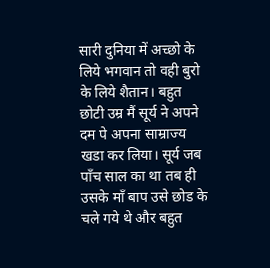सारी दुनिया में अच्छो के लिये भगवान तो वही बुरो के लिये शैतान। बहुत छोटी उम्र मैं सूर्य ने अपने दम पे अपना साम्राज्य खडा कर लिया। सूर्य जब पाँच साल का था तब ही उसके माँ बाप उसे छोड के चले गये थे और बहुत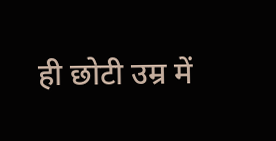ही छोटी उम्र में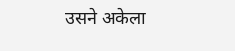उसने अकेला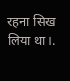रहना सिख लिया था।.